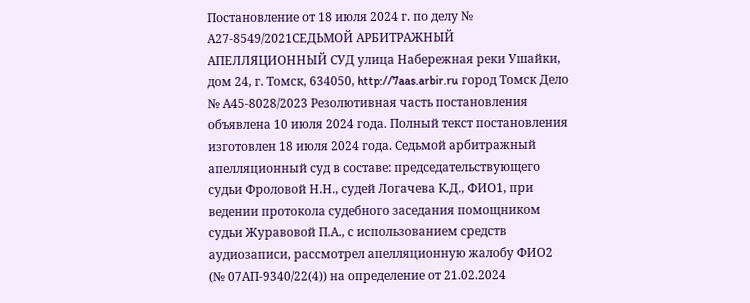Постановление от 18 июля 2024 г. по делу № А27-8549/2021СЕДЬМОЙ АРБИТРАЖНЫЙ АПЕЛЛЯЦИОННЫЙ СУД улица Набережная реки Ушайки, дом 24, г. Томск, 634050, http://7aas.arbir.ru город Томск Дело № А45-8028/2023 Резолютивная часть постановления объявлена 10 июля 2024 года. Полный текст постановления изготовлен 18 июля 2024 года. Седьмой арбитражный апелляционный суд в составе: председательствующего судьи Фроловой Н.Н., судей Логачева К.Д., ФИО1, при ведении протокола судебного заседания помощником судьи Журавовой П.А., с использованием средств аудиозаписи, рассмотрел апелляционную жалобу ФИО2 (№ 07АП-9340/22(4)) на определение от 21.02.2024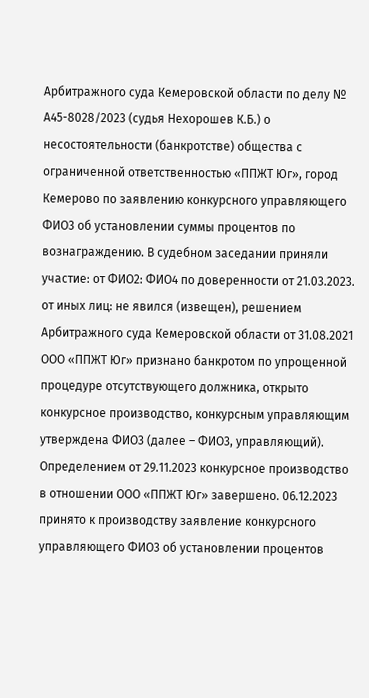Арбитражного суда Кемеровской области по делу № А45-8028/2023 (судья Нехорошев К.Б.) о несостоятельности (банкротстве) общества с ограниченной ответственностью «ППЖТ Юг», город Кемерово по заявлению конкурсного управляющего ФИО3 об установлении суммы процентов по вознаграждению. В судебном заседании приняли участие: от ФИО2: ФИО4 по доверенности от 21.03.2023. от иных лиц: не явился (извещен), решением Арбитражного суда Кемеровской области от 31.08.2021 ООО «ППЖТ Юг» признано банкротом по упрощенной процедуре отсутствующего должника, открыто конкурсное производство, конкурсным управляющим утверждена ФИО3 (далее – ФИО3, управляющий). Определением от 29.11.2023 конкурсное производство в отношении ООО «ППЖТ Юг» завершено. 06.12.2023 принято к производству заявление конкурсного управляющего ФИО3 об установлении процентов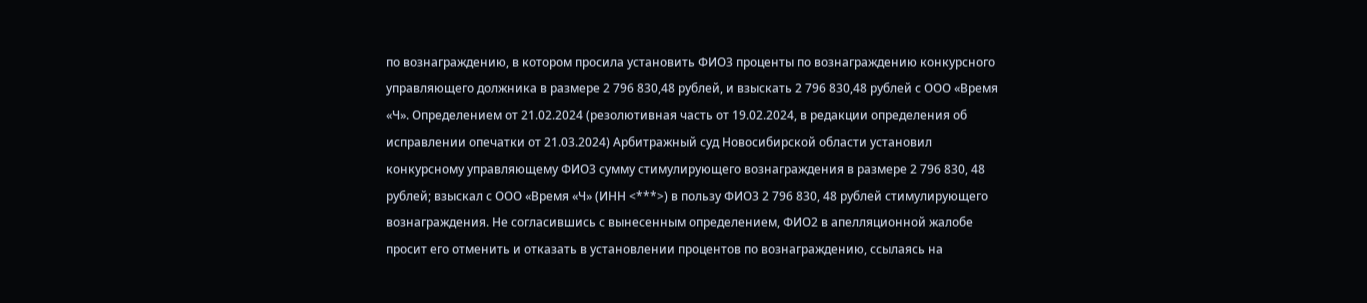по вознаграждению, в котором просила установить ФИО3 проценты по вознаграждению конкурсного управляющего должника в размере 2 796 830,48 рублей, и взыскать 2 796 830,48 рублей с ООО «Время «Ч». Определением от 21.02.2024 (резолютивная часть от 19.02.2024, в редакции определения об исправлении опечатки от 21.03.2024) Арбитражный суд Новосибирской области установил конкурсному управляющему ФИО3 сумму стимулирующего вознаграждения в размере 2 796 830, 48 рублей; взыскал с ООО «Время «Ч» (ИНН <***>) в пользу ФИО3 2 796 830, 48 рублей стимулирующего вознаграждения. Не согласившись с вынесенным определением, ФИО2 в апелляционной жалобе просит его отменить и отказать в установлении процентов по вознаграждению, ссылаясь на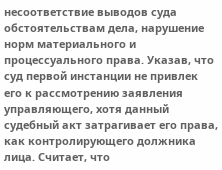несоответствие выводов суда обстоятельствам дела, нарушение норм материального и процессуального права. Указав, что суд первой инстанции не привлек его к рассмотрению заявления управляющего, хотя данный судебный акт затрагивает его права, как контролирующего должника лица. Считает, что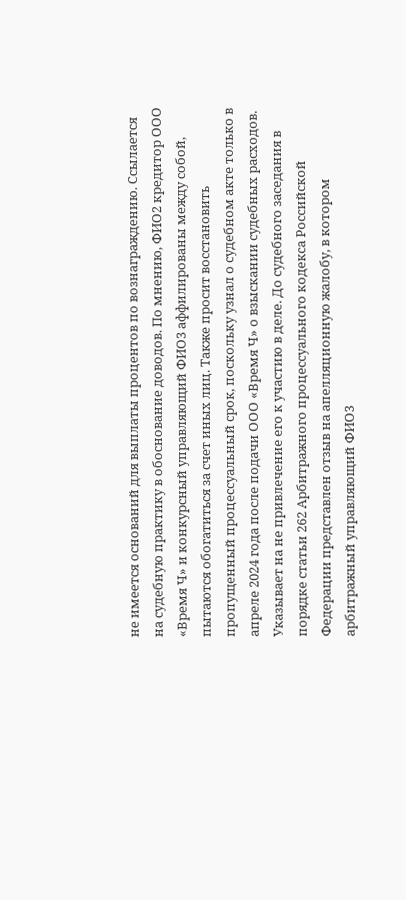не имеется оснований для выплаты процентов по вознаграждению. Ссылается на судебную практику в обоснование доводов. По мнению, ФИО2 кредитор ООО «Время Ч» и конкурсный управляющий ФИО3 аффилированы между собой, пытаются обогатиться за счет иных лиц. Также просит восстановить пропущенный процессуальный срок, поскольку узнал о судебном акте только в апреле 2024 года после подачи ООО «Время Ч» о взыскании судебных расходов. Указывает на не привлечение его к участию в деле. До судебного заседания в порядке статьи 262 Арбитражного процессуального кодекса Российской Федерации представлен отзыв на апелляционную жалобу, в котором арбитражный управляющий ФИО3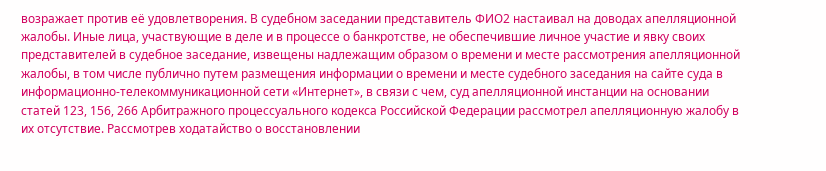возражает против её удовлетворения. В судебном заседании представитель ФИО2 настаивал на доводах апелляционной жалобы. Иные лица, участвующие в деле и в процессе о банкротстве, не обеспечившие личное участие и явку своих представителей в судебное заседание, извещены надлежащим образом о времени и месте рассмотрения апелляционной жалобы, в том числе публично путем размещения информации о времени и месте судебного заседания на сайте суда в информационно-телекоммуникационной сети «Интернет», в связи с чем, суд апелляционной инстанции на основании статей 123, 156, 266 Арбитражного процессуального кодекса Российской Федерации рассмотрел апелляционную жалобу в их отсутствие. Рассмотрев ходатайство о восстановлении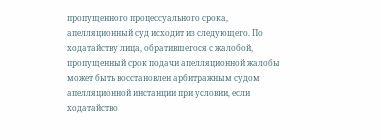пропущенного процессуального срока, апелляционный суд исходит из следующего. По ходатайству лица, обратившегося с жалобой, пропущенный срок подачи апелляционной жалобы может быть восстановлен арбитражным судом апелляционной инстанции при условии, если ходатайство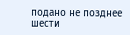подано не позднее шести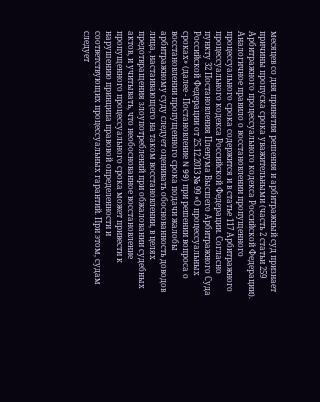месяцев со дня принятия решения и арбитражный суд признает причины пропуска срока уважительными (часть 2 статьи 259 Арбитражного процессуального кодекса Российской Федерации). Аналогичное правило о восстановлении пропущенного процессуального срока содержится и в статье 117 Арбитражного процессуального кодекса Российской Федерации. Согласно пункту 32 Постановления Пленума Высшего Арбитражного Суда Российской Федерации от 25.12.2013 № 99 «О процессуальных сроках» (далее - Постановление N 99) при решении вопроса о восстановлении пропущенного срока подачи жалобы арбитражному суду следует оценивать обоснованность доводов лица, настаивающего на таком восстановлении, в целях предотвращения злоупотреблений при обжаловании судебных актов, и учитывать, что необоснованное восстановление пропущенного процессуального срока может привести к нарушению принципа правовой определенности и соответствующих процессуальных гарантий. При этом, судам следует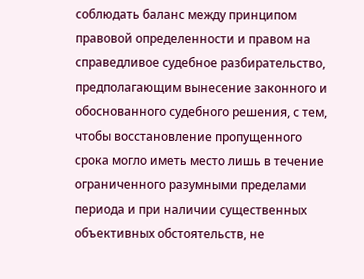соблюдать баланс между принципом правовой определенности и правом на справедливое судебное разбирательство, предполагающим вынесение законного и обоснованного судебного решения, с тем, чтобы восстановление пропущенного срока могло иметь место лишь в течение ограниченного разумными пределами периода и при наличии существенных объективных обстоятельств, не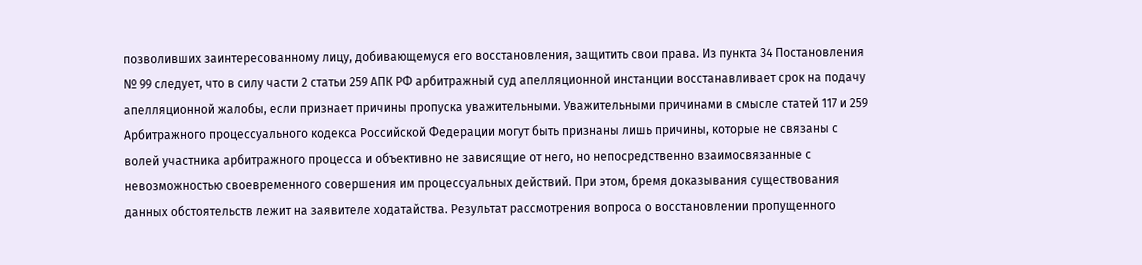позволивших заинтересованному лицу, добивающемуся его восстановления, защитить свои права. Из пункта 34 Постановления № 99 следует, что в силу части 2 статьи 259 АПК РФ арбитражный суд апелляционной инстанции восстанавливает срок на подачу апелляционной жалобы, если признает причины пропуска уважительными. Уважительными причинами в смысле статей 117 и 259 Арбитражного процессуального кодекса Российской Федерации могут быть признаны лишь причины, которые не связаны с волей участника арбитражного процесса и объективно не зависящие от него, но непосредственно взаимосвязанные с невозможностью своевременного совершения им процессуальных действий. При этом, бремя доказывания существования данных обстоятельств лежит на заявителе ходатайства. Результат рассмотрения вопроса о восстановлении пропущенного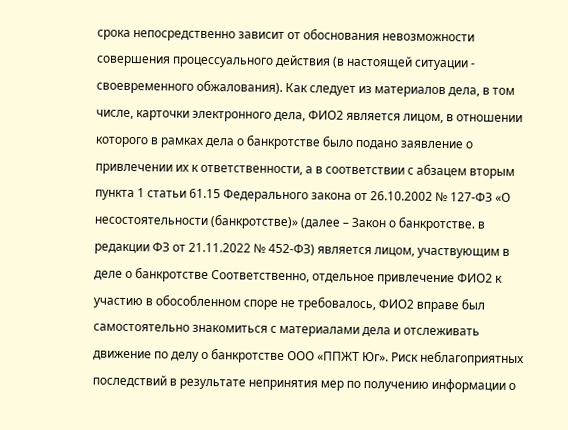срока непосредственно зависит от обоснования невозможности совершения процессуального действия (в настоящей ситуации - своевременного обжалования). Как следует из материалов дела, в том числе, карточки электронного дела, ФИО2 является лицом, в отношении которого в рамках дела о банкротстве было подано заявление о привлечении их к ответственности, а в соответствии с абзацем вторым пункта 1 статьи 61.15 Федерального закона от 26.10.2002 № 127-ФЗ «О несостоятельности (банкротстве)» (далее – Закон о банкротстве. в редакции ФЗ от 21.11.2022 № 452-ФЗ) является лицом, участвующим в деле о банкротстве Соответственно, отдельное привлечение ФИО2 к участию в обособленном споре не требовалось, ФИО2 вправе был самостоятельно знакомиться с материалами дела и отслеживать движение по делу о банкротстве ООО «ППЖТ Юг». Риск неблагоприятных последствий в результате непринятия мер по получению информации о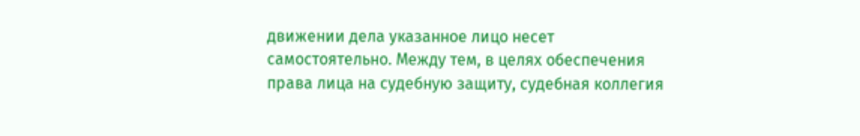движении дела указанное лицо несет самостоятельно. Между тем, в целях обеспечения права лица на судебную защиту, судебная коллегия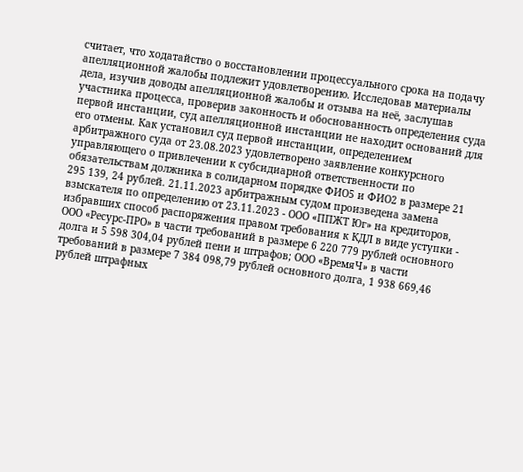считает, что ходатайство о восстановлении процессуального срока на подачу апелляционной жалобы подлежит удовлетворению. Исследовав материалы дела, изучив доводы апелляционной жалобы и отзыва на неё, заслушав участника процесса, проверив законность и обоснованность определения суда первой инстанции, суд апелляционной инстанции не находит оснований для его отмены. Как установил суд первой инстанции, определением арбитражного суда от 23.08.2023 удовлетворено заявление конкурсного управляющего о привлечении к субсидиарной ответственности по обязательствам должника в солидарном порядке ФИО5 и ФИО2 в размере 21 295 139, 24 рублей. 21.11.2023 арбитражным судом произведена замена взыскателя по определению от 23.11.2023 - ООО «ППЖТ Юг» на кредиторов, избравших способ распоряжения правом требования к КДЛ в виде уступки - ООО «Ресурс-ПРО» в части требований в размере 6 220 779 рублей основного долга и 5 598 304,04 рублей пени и штрафов; ООО «ВремяЧ» в части требований в размере 7 384 098,79 рублей основного долга, 1 938 669,46 рублей штрафных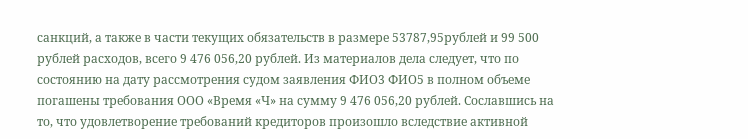санкций, а также в части текущих обязательств в размере 53787,95рублей и 99 500 рублей расходов, всего 9 476 056,20 рублей. Из материалов дела следует, что по состоянию на дату рассмотрения судом заявления ФИО3 ФИО5 в полном объеме погашены требования ООО «Время «Ч» на сумму 9 476 056,20 рублей. Сославшись на то, что удовлетворение требований кредиторов произошло вследствие активной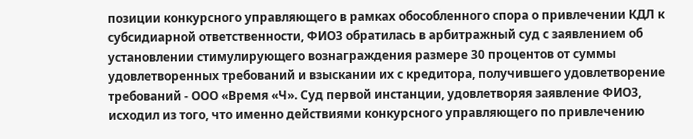позиции конкурсного управляющего в рамках обособленного спора о привлечении КДЛ к субсидиарной ответственности, ФИО3 обратилась в арбитражный суд с заявлением об установлении стимулирующего вознаграждения размере 30 процентов от суммы удовлетворенных требований и взыскании их с кредитора, получившего удовлетворение требований - ООО «Время «Ч». Суд первой инстанции, удовлетворяя заявление ФИО3, исходил из того, что именно действиями конкурсного управляющего по привлечению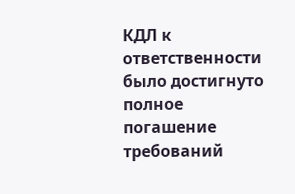КДЛ к ответственности было достигнуто полное погашение требований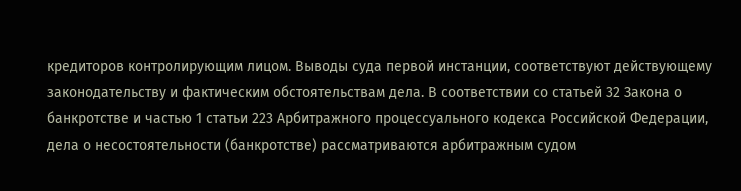кредиторов контролирующим лицом. Выводы суда первой инстанции, соответствуют действующему законодательству и фактическим обстоятельствам дела. В соответствии со статьей 32 Закона о банкротстве и частью 1 статьи 223 Арбитражного процессуального кодекса Российской Федерации, дела о несостоятельности (банкротстве) рассматриваются арбитражным судом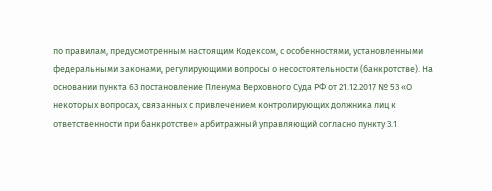по правилам, предусмотренным настоящим Кодексом, с особенностями, установленными федеральными законами, регулирующими вопросы о несостоятельности (банкротстве). На основании пункта 63 постановление Пленума Верховного Суда РФ от 21.12.2017 № 53 «О некоторых вопросах, связанных с привлечением контролирующих должника лиц к ответственности при банкротстве» арбитражный управляющий согласно пункту 3.1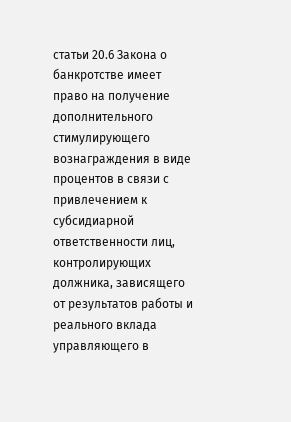статьи 20.6 Закона о банкротстве имеет право на получение дополнительного стимулирующего вознаграждения в виде процентов в связи с привлечением к субсидиарной ответственности лиц, контролирующих должника, зависящего от результатов работы и реального вклада управляющего в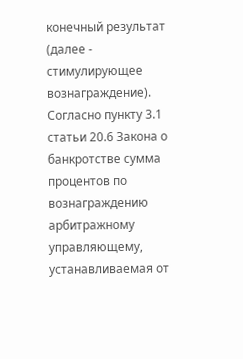конечный результат (далее - стимулирующее вознаграждение). Согласно пункту 3.1 статьи 20.6 Закона о банкротстве сумма процентов по вознаграждению арбитражному управляющему, устанавливаемая от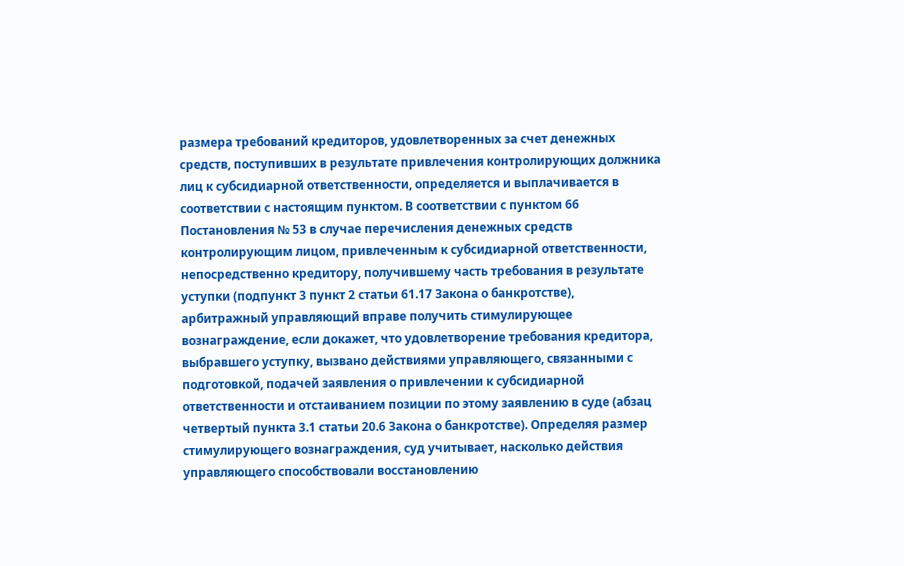размера требований кредиторов, удовлетворенных за счет денежных средств, поступивших в результате привлечения контролирующих должника лиц к субсидиарной ответственности, определяется и выплачивается в соответствии с настоящим пунктом. В соответствии с пунктом 66 Постановления № 53 в случае перечисления денежных средств контролирующим лицом, привлеченным к субсидиарной ответственности, непосредственно кредитору, получившему часть требования в результате уступки (подпункт 3 пункт 2 статьи 61.17 Закона о банкротстве), арбитражный управляющий вправе получить стимулирующее вознаграждение, если докажет, что удовлетворение требования кредитора, выбравшего уступку, вызвано действиями управляющего, связанными с подготовкой, подачей заявления о привлечении к субсидиарной ответственности и отстаиванием позиции по этому заявлению в суде (абзац четвертый пункта 3.1 статьи 20.6 Закона о банкротстве). Определяя размер стимулирующего вознаграждения, суд учитывает, насколько действия управляющего способствовали восстановлению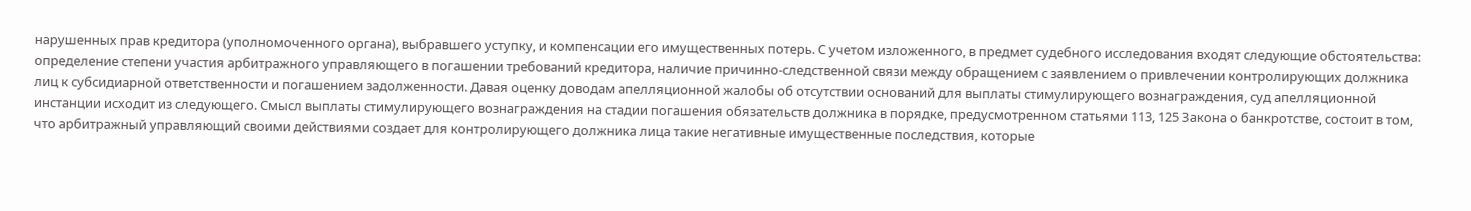нарушенных прав кредитора (уполномоченного органа), выбравшего уступку, и компенсации его имущественных потерь. С учетом изложенного, в предмет судебного исследования входят следующие обстоятельства: определение степени участия арбитражного управляющего в погашении требований кредитора, наличие причинно-следственной связи между обращением с заявлением о привлечении контролирующих должника лиц к субсидиарной ответственности и погашением задолженности. Давая оценку доводам апелляционной жалобы об отсутствии оснований для выплаты стимулирующего вознаграждения, суд апелляционной инстанции исходит из следующего. Смысл выплаты стимулирующего вознаграждения на стадии погашения обязательств должника в порядке, предусмотренном статьями 113, 125 Закона о банкротстве, состоит в том, что арбитражный управляющий своими действиями создает для контролирующего должника лица такие негативные имущественные последствия, которые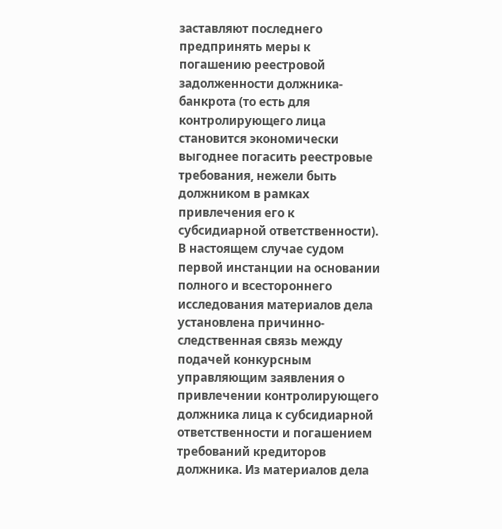заставляют последнего предпринять меры к погашению реестровой задолженности должника-банкрота (то есть для контролирующего лица становится экономически выгоднее погасить реестровые требования, нежели быть должником в рамках привлечения его к субсидиарной ответственности). В настоящем случае судом первой инстанции на основании полного и всестороннего исследования материалов дела установлена причинно-следственная связь между подачей конкурсным управляющим заявления о привлечении контролирующего должника лица к субсидиарной ответственности и погашением требований кредиторов должника. Из материалов дела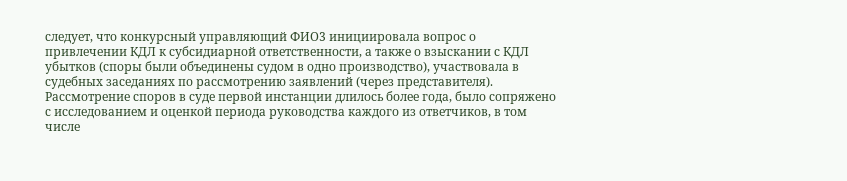следует, что конкурсный управляющий ФИО3 инициировала вопрос о привлечении КДЛ к субсидиарной ответственности, а также о взыскании с КДЛ убытков (споры были объединены судом в одно производство), участвовала в судебных заседаниях по рассмотрению заявлений (через представителя). Рассмотрение споров в суде первой инстанции длилось более года, было сопряжено с исследованием и оценкой периода руководства каждого из ответчиков, в том числе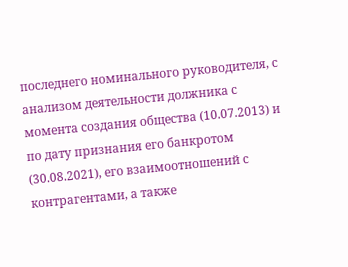последнего номинального руководителя, с анализом деятельности должника с момента создания общества (10.07.2013) и по дату признания его банкротом (30.08.2021), его взаимоотношений с контрагентами, а также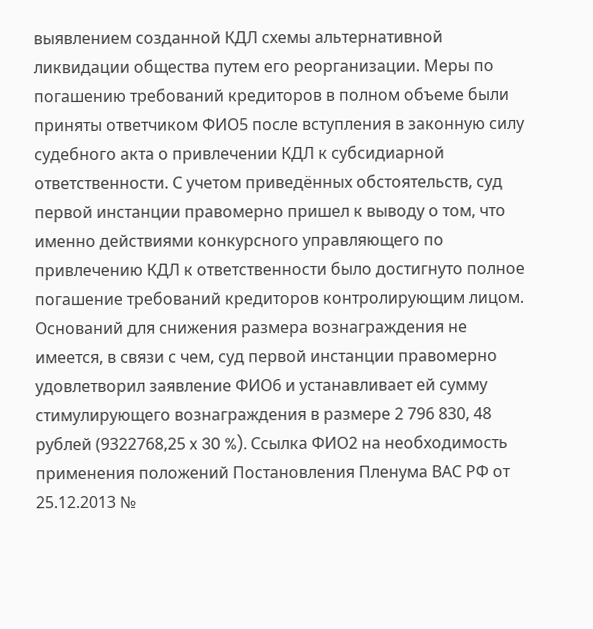выявлением созданной КДЛ схемы альтернативной ликвидации общества путем его реорганизации. Меры по погашению требований кредиторов в полном объеме были приняты ответчиком ФИО5 после вступления в законную силу судебного акта о привлечении КДЛ к субсидиарной ответственности. С учетом приведённых обстоятельств, суд первой инстанции правомерно пришел к выводу о том, что именно действиями конкурсного управляющего по привлечению КДЛ к ответственности было достигнуто полное погашение требований кредиторов контролирующим лицом. Оснований для снижения размера вознаграждения не имеется, в связи с чем, суд первой инстанции правомерно удовлетворил заявление ФИО6 и устанавливает ей сумму стимулирующего вознаграждения в размере 2 796 830, 48 рублей (9322768,25 x 30 %). Ссылка ФИО2 на необходимость применения положений Постановления Пленума ВАС РФ от 25.12.2013 №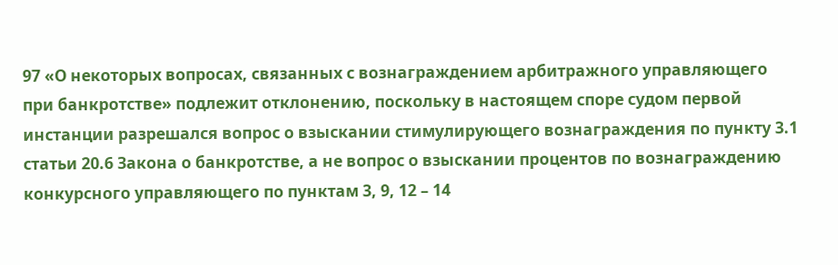97 «О некоторых вопросах, связанных с вознаграждением арбитражного управляющего при банкротстве» подлежит отклонению, поскольку в настоящем споре судом первой инстанции разрешался вопрос о взыскании стимулирующего вознаграждения по пункту 3.1 статьи 20.6 Закона о банкротстве, а не вопрос о взыскании процентов по вознаграждению конкурсного управляющего по пунктам 3, 9, 12 – 14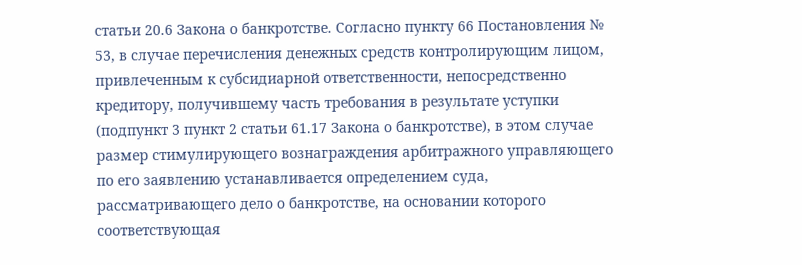статьи 20.6 Закона о банкротстве. Согласно пункту 66 Постановления № 53, в случае перечисления денежных средств контролирующим лицом, привлеченным к субсидиарной ответственности, непосредственно кредитору, получившему часть требования в результате уступки (подпункт 3 пункт 2 статьи 61.17 Закона о банкротстве), в этом случае размер стимулирующего вознаграждения арбитражного управляющего по его заявлению устанавливается определением суда, рассматривающего дело о банкротстве, на основании которого соответствующая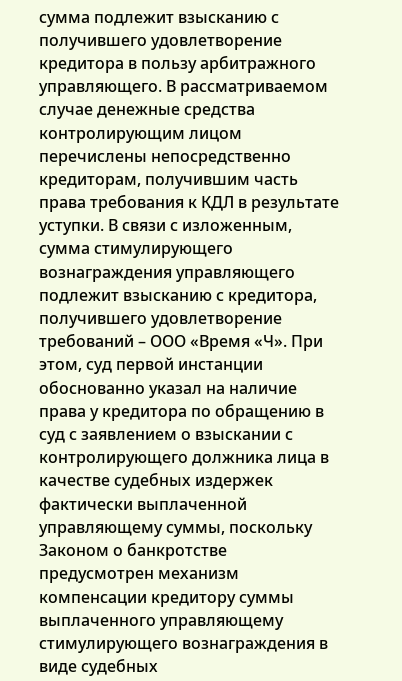сумма подлежит взысканию с получившего удовлетворение кредитора в пользу арбитражного управляющего. В рассматриваемом случае денежные средства контролирующим лицом перечислены непосредственно кредиторам, получившим часть права требования к КДЛ в результате уступки. В связи с изложенным, сумма стимулирующего вознаграждения управляющего подлежит взысканию с кредитора, получившего удовлетворение требований – ООО «Время «Ч». При этом, суд первой инстанции обоснованно указал на наличие права у кредитора по обращению в суд с заявлением о взыскании с контролирующего должника лица в качестве судебных издержек фактически выплаченной управляющему суммы, поскольку Законом о банкротстве предусмотрен механизм компенсации кредитору суммы выплаченного управляющему стимулирующего вознаграждения в виде судебных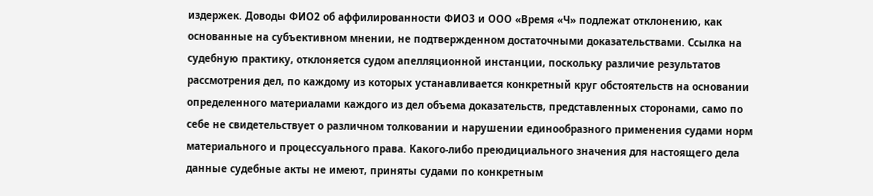издержек. Доводы ФИО2 об аффилированности ФИО3 и ООО «Время «Ч» подлежат отклонению, как основанные на субъективном мнении, не подтвержденном достаточными доказательствами. Ссылка на судебную практику, отклоняется судом апелляционной инстанции, поскольку различие результатов рассмотрения дел, по каждому из которых устанавливается конкретный круг обстоятельств на основании определенного материалами каждого из дел объема доказательств, представленных сторонами, само по себе не свидетельствует о различном толковании и нарушении единообразного применения судами норм материального и процессуального права. Какого-либо преюдициального значения для настоящего дела данные судебные акты не имеют, приняты судами по конкретным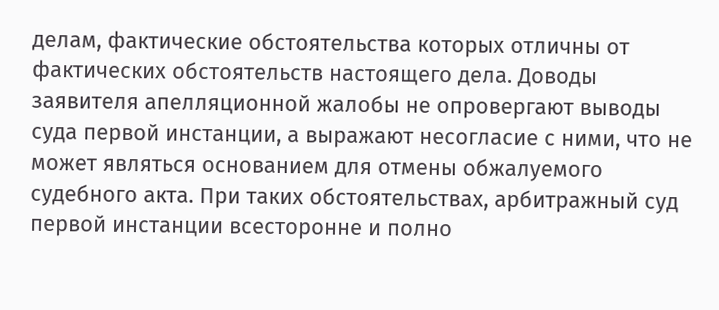делам, фактические обстоятельства которых отличны от фактических обстоятельств настоящего дела. Доводы заявителя апелляционной жалобы не опровергают выводы суда первой инстанции, а выражают несогласие с ними, что не может являться основанием для отмены обжалуемого судебного акта. При таких обстоятельствах, арбитражный суд первой инстанции всесторонне и полно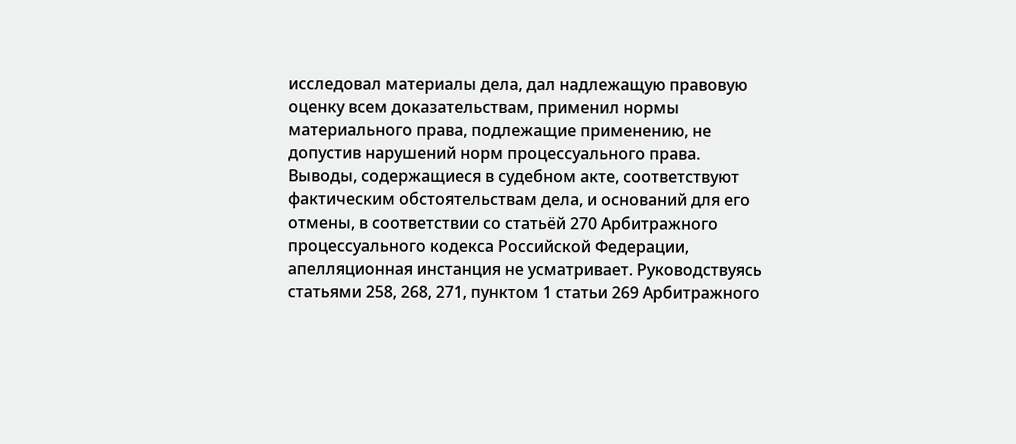исследовал материалы дела, дал надлежащую правовую оценку всем доказательствам, применил нормы материального права, подлежащие применению, не допустив нарушений норм процессуального права. Выводы, содержащиеся в судебном акте, соответствуют фактическим обстоятельствам дела, и оснований для его отмены, в соответствии со статьёй 270 Арбитражного процессуального кодекса Российской Федерации, апелляционная инстанция не усматривает. Руководствуясь статьями 258, 268, 271, пунктом 1 статьи 269 Арбитражного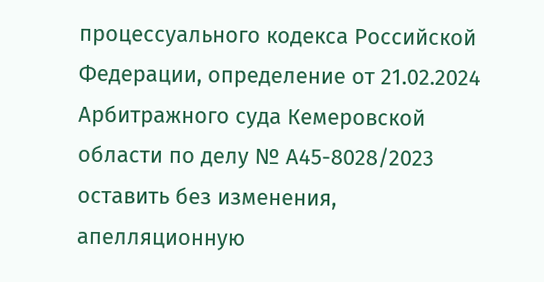процессуального кодекса Российской Федерации, определение от 21.02.2024 Арбитражного суда Кемеровской области по делу № А45-8028/2023 оставить без изменения, апелляционную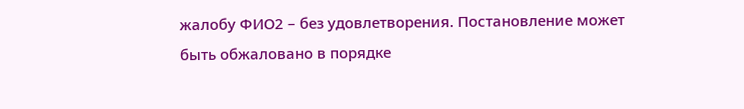жалобу ФИО2 – без удовлетворения. Постановление может быть обжаловано в порядке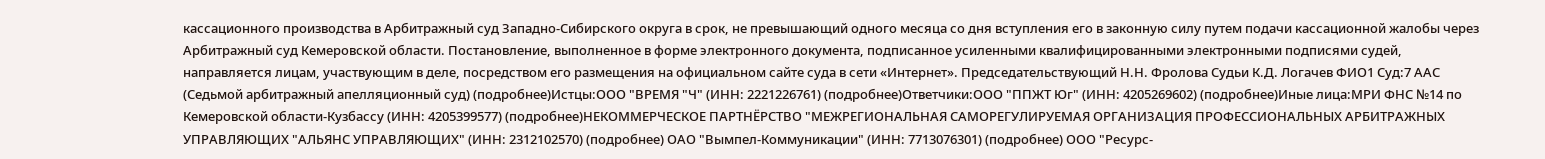кассационного производства в Арбитражный суд Западно-Сибирского округа в срок, не превышающий одного месяца со дня вступления его в законную силу путем подачи кассационной жалобы через Арбитражный суд Кемеровской области. Постановление, выполненное в форме электронного документа, подписанное усиленными квалифицированными электронными подписями судей, направляется лицам, участвующим в деле, посредством его размещения на официальном сайте суда в сети «Интернет». Председательствующий Н.Н. Фролова Судьи К.Д. Логачев ФИО1 Суд:7 ААС (Седьмой арбитражный апелляционный суд) (подробнее)Истцы:ООО "ВРЕМЯ "Ч" (ИНН: 2221226761) (подробнее)Ответчики:ООО "ППЖТ Юг" (ИНН: 4205269602) (подробнее)Иные лица:МРИ ФНС №14 по Кемеровской области-Кузбассу (ИНН: 4205399577) (подробнее)НЕКОММЕРЧЕСКОЕ ПАРТНЁРСТВО "МЕЖРЕГИОНАЛЬНАЯ САМОРЕГУЛИРУЕМАЯ ОРГАНИЗАЦИЯ ПРОФЕССИОНАЛЬНЫХ АРБИТРАЖНЫХ УПРАВЛЯЮЩИХ "АЛЬЯНС УПРАВЛЯЮЩИХ" (ИНН: 2312102570) (подробнее) ОАО "Вымпел-Коммуникации" (ИНН: 7713076301) (подробнее) ООО "Ресурс-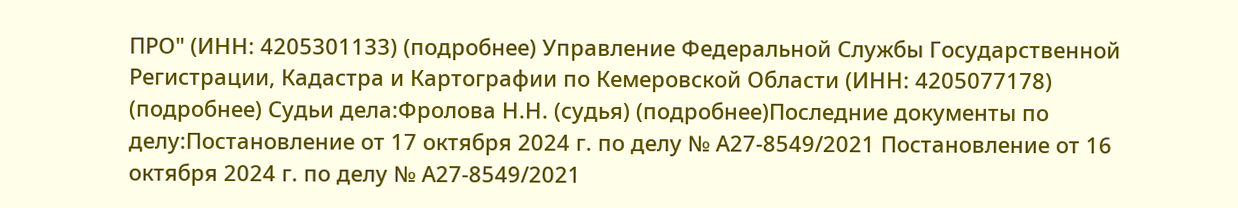ПРО" (ИНН: 4205301133) (подробнее) Управление Федеральной Службы Государственной Регистрации, Кадастра и Картографии по Кемеровской Области (ИНН: 4205077178) (подробнее) Судьи дела:Фролова Н.Н. (судья) (подробнее)Последние документы по делу:Постановление от 17 октября 2024 г. по делу № А27-8549/2021 Постановление от 16 октября 2024 г. по делу № А27-8549/2021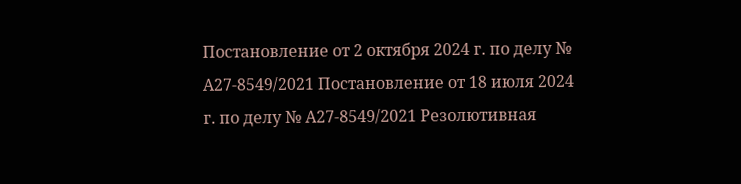Постановление от 2 октября 2024 г. по делу № А27-8549/2021 Постановление от 18 июля 2024 г. по делу № А27-8549/2021 Резолютивная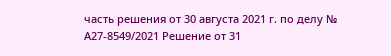часть решения от 30 августа 2021 г. по делу № А27-8549/2021 Решение от 31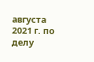августа 2021 г. по делу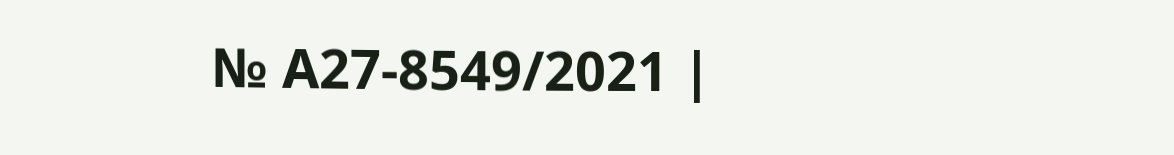№ А27-8549/2021 |